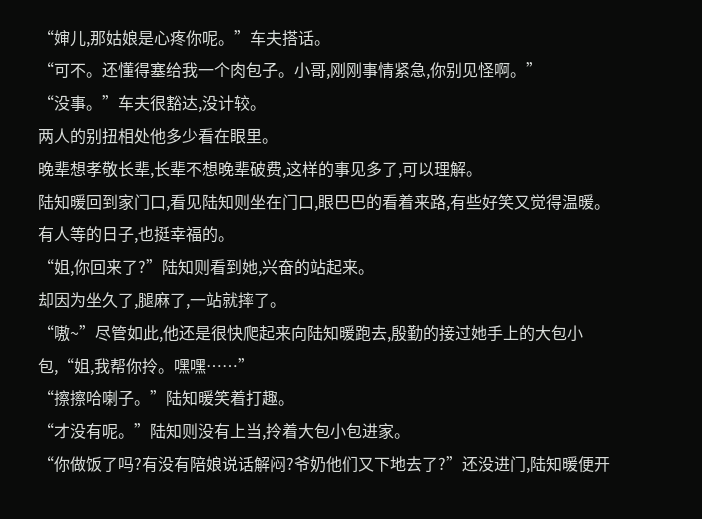“婶儿,那姑娘是心疼你呢。”车夫搭话。
“可不。还懂得塞给我一个肉包子。小哥,刚刚事情紧急,你别见怪啊。”
“没事。”车夫很豁达,没计较。
两人的别扭相处他多少看在眼里。
晚辈想孝敬长辈,长辈不想晚辈破费,这样的事见多了,可以理解。
陆知暖回到家门口,看见陆知则坐在门口,眼巴巴的看着来路,有些好笑又觉得温暖。
有人等的日子,也挺幸福的。
“姐,你回来了?”陆知则看到她,兴奋的站起来。
却因为坐久了,腿麻了,一站就摔了。
“嗷~”尽管如此,他还是很快爬起来向陆知暖跑去,殷勤的接过她手上的大包小包,“姐,我帮你拎。嘿嘿……”
“擦擦哈喇子。”陆知暖笑着打趣。
“才没有呢。”陆知则没有上当,拎着大包小包进家。
“你做饭了吗?有没有陪娘说话解闷?爷奶他们又下地去了?”还没进门,陆知暖便开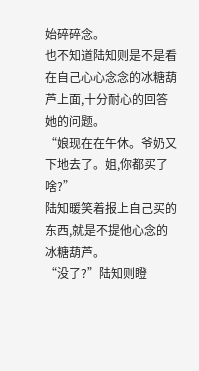始碎碎念。
也不知道陆知则是不是看在自己心心念念的冰糖葫芦上面,十分耐心的回答她的问题。
“娘现在在午休。爷奶又下地去了。姐,你都买了啥?”
陆知暖笑着报上自己买的东西,就是不提他心念的冰糖葫芦。
“没了?”陆知则瞪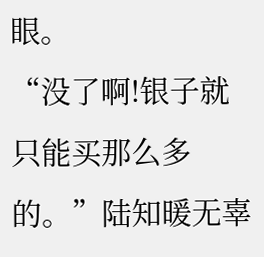眼。
“没了啊!银子就只能买那么多的。”陆知暖无辜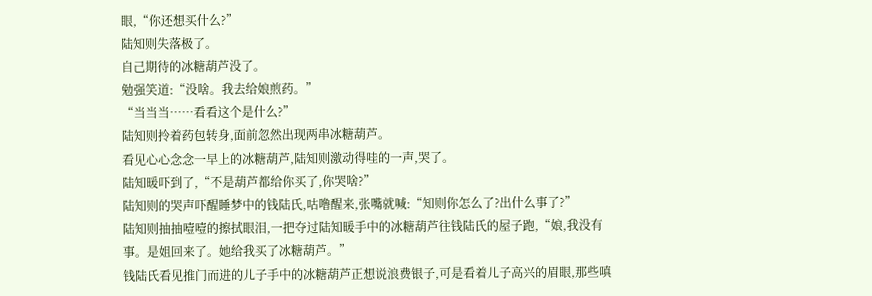眼,“你还想买什么?”
陆知则失落极了。
自己期待的冰糖葫芦没了。
勉强笑道:“没啥。我去给娘煎药。”
“当当当……看看这个是什么?”
陆知则拎着药包转身,面前忽然出现两串冰糖葫芦。
看见心心念念一早上的冰糖葫芦,陆知则激动得哇的一声,哭了。
陆知暖吓到了,“不是葫芦都给你买了,你哭啥?”
陆知则的哭声吓醒睡梦中的钱陆氏,咕噜醒来,张嘴就喊:“知则你怎么了?出什么事了?”
陆知则抽抽噎噎的擦拭眼泪,一把夺过陆知暖手中的冰糖葫芦往钱陆氏的屋子跑,“娘,我没有事。是姐回来了。她给我买了冰糖葫芦。”
钱陆氏看见推门而进的儿子手中的冰糖葫芦正想说浪费银子,可是看着儿子高兴的眉眼,那些嗔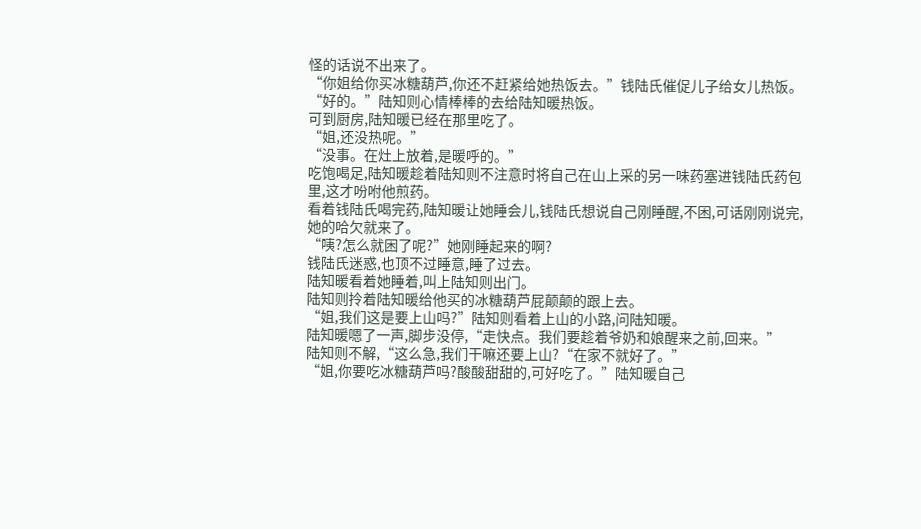怪的话说不出来了。
“你姐给你买冰糖葫芦,你还不赶紧给她热饭去。”钱陆氏催促儿子给女儿热饭。
“好的。”陆知则心情棒棒的去给陆知暖热饭。
可到厨房,陆知暖已经在那里吃了。
“姐,还没热呢。”
“没事。在灶上放着,是暖呼的。”
吃饱喝足,陆知暖趁着陆知则不注意时将自己在山上采的另一味药塞进钱陆氏药包里,这才吩咐他煎药。
看着钱陆氏喝完药,陆知暖让她睡会儿,钱陆氏想说自己刚睡醒,不困,可话刚刚说完,她的哈欠就来了。
“咦?怎么就困了呢?”她刚睡起来的啊?
钱陆氏迷惑,也顶不过睡意,睡了过去。
陆知暖看着她睡着,叫上陆知则出门。
陆知则拎着陆知暖给他买的冰糖葫芦屁颠颠的跟上去。
“姐,我们这是要上山吗?”陆知则看着上山的小路,问陆知暖。
陆知暖嗯了一声,脚步没停,“走快点。我们要趁着爷奶和娘醒来之前,回来。”
陆知则不解,“这么急,我们干嘛还要上山?“在家不就好了。”
“姐,你要吃冰糖葫芦吗?酸酸甜甜的,可好吃了。”陆知暖自己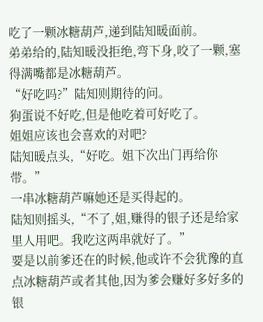吃了一颗冰糖葫芦,递到陆知暖面前。
弟弟给的,陆知暖没拒绝,弯下身,咬了一颗,塞得满嘴都是冰糖葫芦。
“好吃吗?”陆知则期待的问。
狗蛋说不好吃,但是他吃着可好吃了。
姐姐应该也会喜欢的对吧?
陆知暖点头,“好吃。姐下次出门再给你带。”
一串冰糖葫芦嘛她还是买得起的。
陆知则摇头,“不了,姐,赚得的银子还是给家里人用吧。我吃这两串就好了。”
要是以前爹还在的时候,他或许不会犹豫的直点冰糖葫芦或者其他,因为爹会赚好多好多的银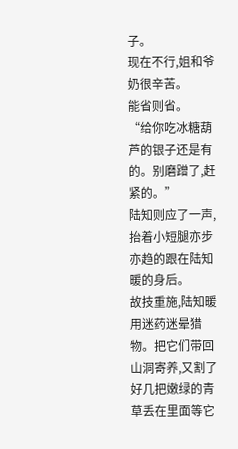子。
现在不行,姐和爷奶很辛苦。
能省则省。
“给你吃冰糖葫芦的银子还是有的。别磨蹭了,赶紧的。”
陆知则应了一声,抬着小短腿亦步亦趋的跟在陆知暖的身后。
故技重施,陆知暖用迷药迷晕猎物。把它们带回山洞寄养,又割了好几把嫩绿的青草丢在里面等它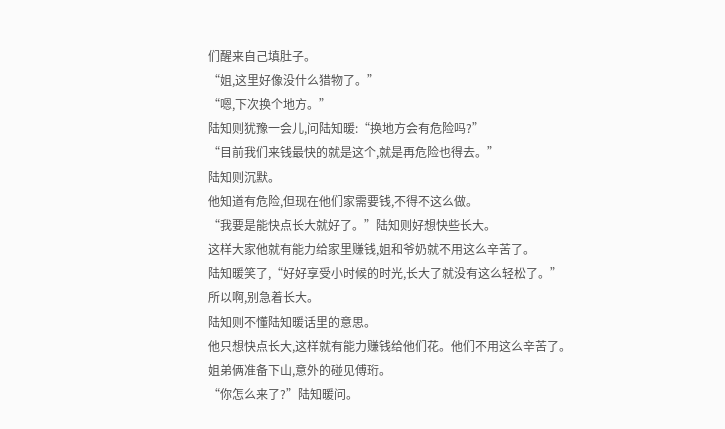们醒来自己填肚子。
“姐,这里好像没什么猎物了。”
“嗯,下次换个地方。”
陆知则犹豫一会儿,问陆知暖:“换地方会有危险吗?”
“目前我们来钱最快的就是这个,就是再危险也得去。”
陆知则沉默。
他知道有危险,但现在他们家需要钱,不得不这么做。
“我要是能快点长大就好了。”陆知则好想快些长大。
这样大家他就有能力给家里赚钱,姐和爷奶就不用这么辛苦了。
陆知暖笑了,“好好享受小时候的时光,长大了就没有这么轻松了。”
所以啊,别急着长大。
陆知则不懂陆知暖话里的意思。
他只想快点长大,这样就有能力赚钱给他们花。他们不用这么辛苦了。
姐弟俩准备下山,意外的碰见傅珩。
“你怎么来了?”陆知暖问。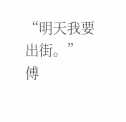“明天我要出街。”
傅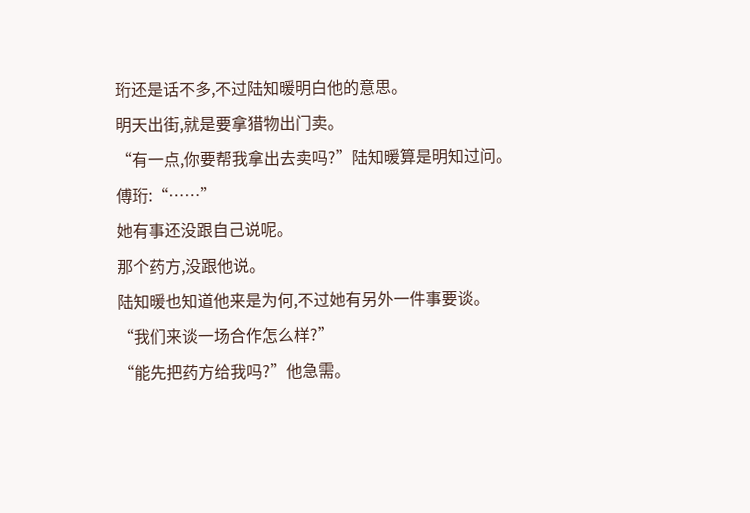珩还是话不多,不过陆知暖明白他的意思。
明天出街,就是要拿猎物出门卖。
“有一点,你要帮我拿出去卖吗?”陆知暖算是明知过问。
傅珩:“……”
她有事还没跟自己说呢。
那个药方,没跟他说。
陆知暖也知道他来是为何,不过她有另外一件事要谈。
“我们来谈一场合作怎么样?”
“能先把药方给我吗?”他急需。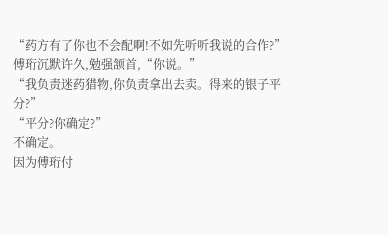“药方有了你也不会配啊!不如先听听我说的合作?”
傅珩沉默许久,勉强颔首,“你说。”
“我负责迷药猎物,你负责拿出去卖。得来的银子平分?”
“平分?你确定?”
不确定。
因为傅珩付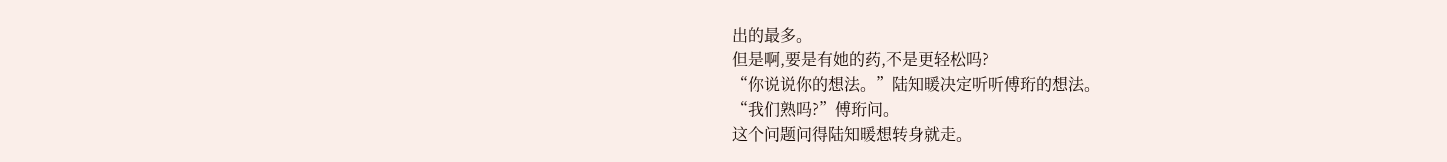出的最多。
但是啊,要是有她的药,不是更轻松吗?
“你说说你的想法。”陆知暖决定听听傅珩的想法。
“我们熟吗?”傅珩问。
这个问题问得陆知暖想转身就走。